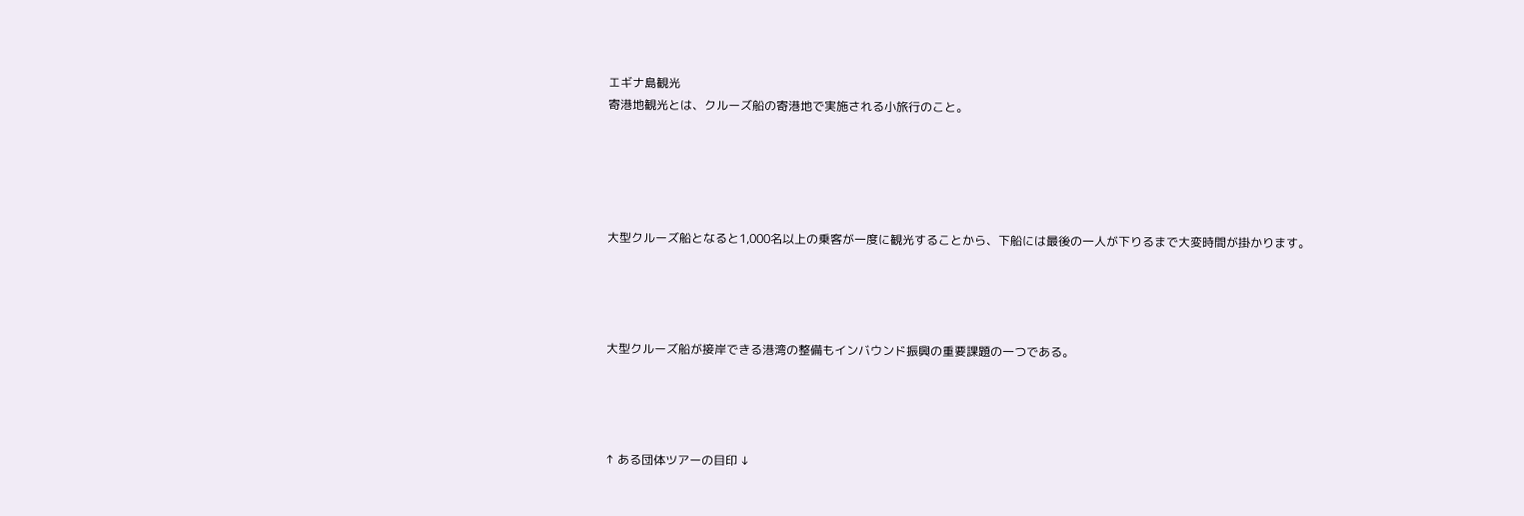エギナ島観光
寄港地観光とは、クルーズ船の寄港地で実施される小旅行のこと。





大型クルーズ船となると1,000名以上の乗客が一度に観光することから、下船には最後の一人が下りるまで大変時間が掛かります。




大型クルーズ船が接岸できる港湾の整備もインバウンド振興の重要課題の一つである。




↑ ある団体ツアーの目印 ↓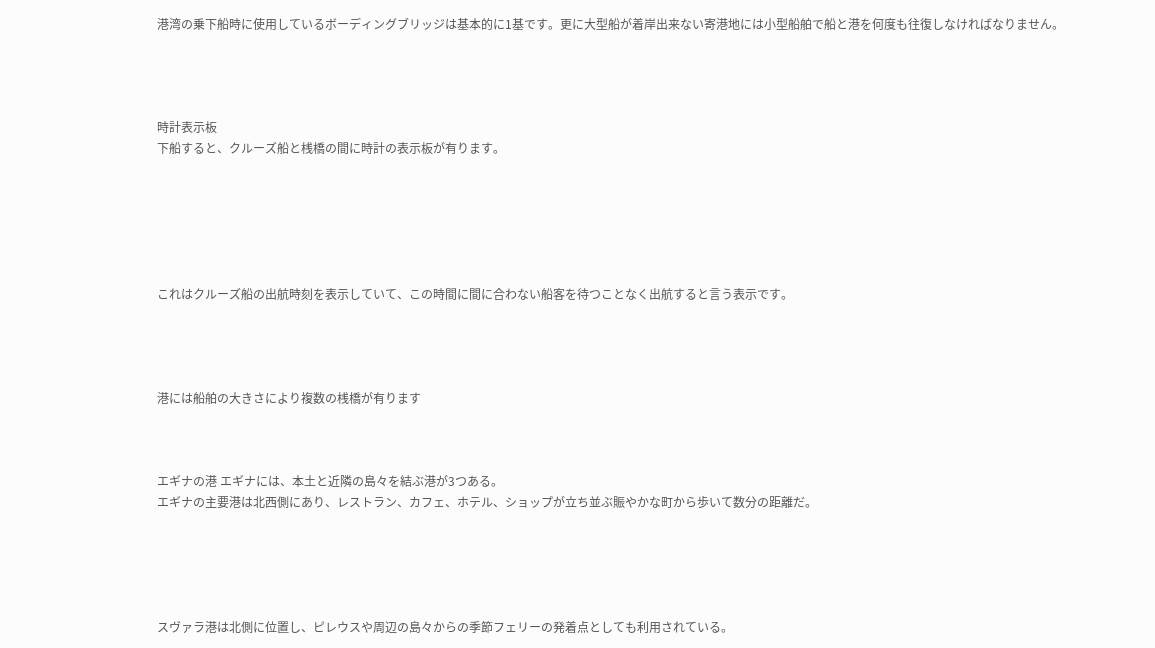港湾の乗下船時に使用しているボーディングブリッジは基本的に1基です。更に大型船が着岸出来ない寄港地には小型船舶で船と港を何度も往復しなければなりません。




時計表示板
下船すると、クルーズ船と桟橋の間に時計の表示板が有ります。






これはクルーズ船の出航時刻を表示していて、この時間に間に合わない船客を待つことなく出航すると言う表示です。




港には船舶の大きさにより複数の桟橋が有ります



エギナの港 エギナには、本土と近隣の島々を結ぶ港が3つある。
エギナの主要港は北西側にあり、レストラン、カフェ、ホテル、ショップが立ち並ぶ賑やかな町から歩いて数分の距離だ。





スヴァラ港は北側に位置し、ピレウスや周辺の島々からの季節フェリーの発着点としても利用されている。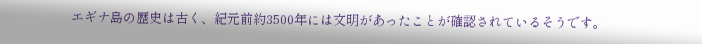エギナ島の歴史は古く、紀元前約3500年には文明があったことが確認されているそうです。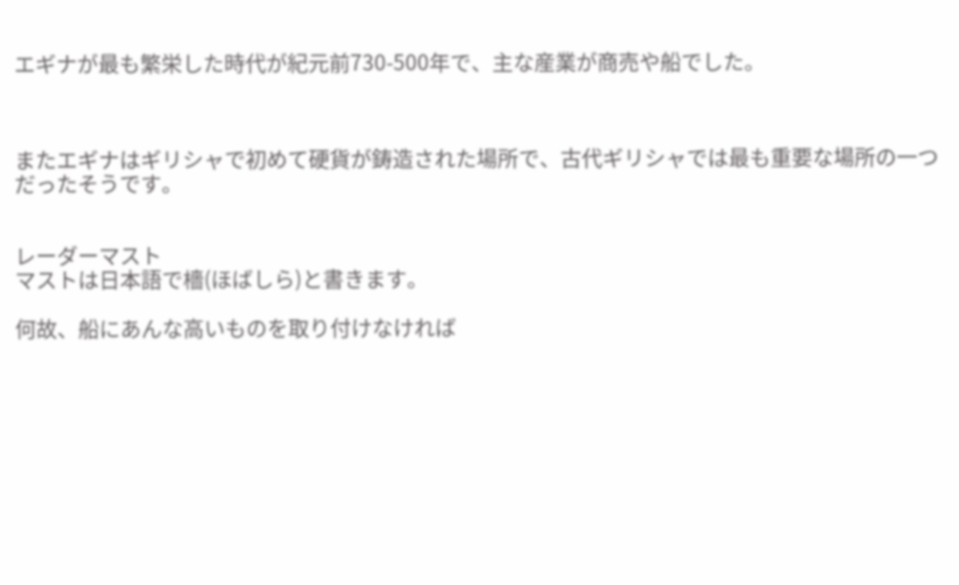エギナが最も繁栄した時代が紀元前730-500年で、主な産業が商売や船でした。



またエギナはギリシャで初めて硬貨が鋳造された場所で、古代ギリシャでは最も重要な場所の一つだったそうです。


レーダーマスト
マストは日本語で檣(ほばしら)と書きます。

何故、船にあんな高いものを取り付けなければ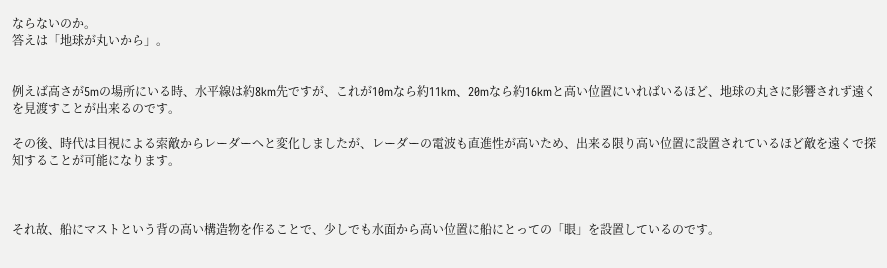ならないのか。
答えは「地球が丸いから」。


例えば高さが5mの場所にいる時、水平線は約8km先ですが、これが10mなら約11km、20mなら約16kmと高い位置にいればいるほど、地球の丸さに影響されず遠くを見渡すことが出来るのです。

その後、時代は目視による索敵からレーダーへと変化しましたが、レーダーの電波も直進性が高いため、出来る限り高い位置に設置されているほど敵を遠くで探知することが可能になります。



それ故、船にマストという背の高い構造物を作ることで、少しでも水面から高い位置に船にとっての「眼」を設置しているのです。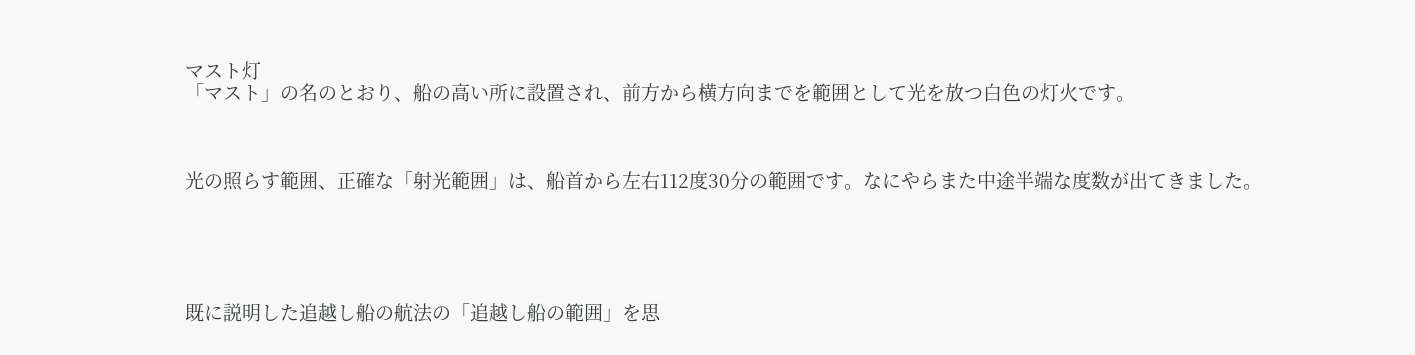マスト灯
「マスト」の名のとおり、船の高い所に設置され、前方から横方向までを範囲として光を放つ白色の灯火です。



光の照らす範囲、正確な「射光範囲」は、船首から左右112度30分の範囲です。なにやらまた中途半端な度数が出てきました。





既に説明した追越し船の航法の「追越し船の範囲」を思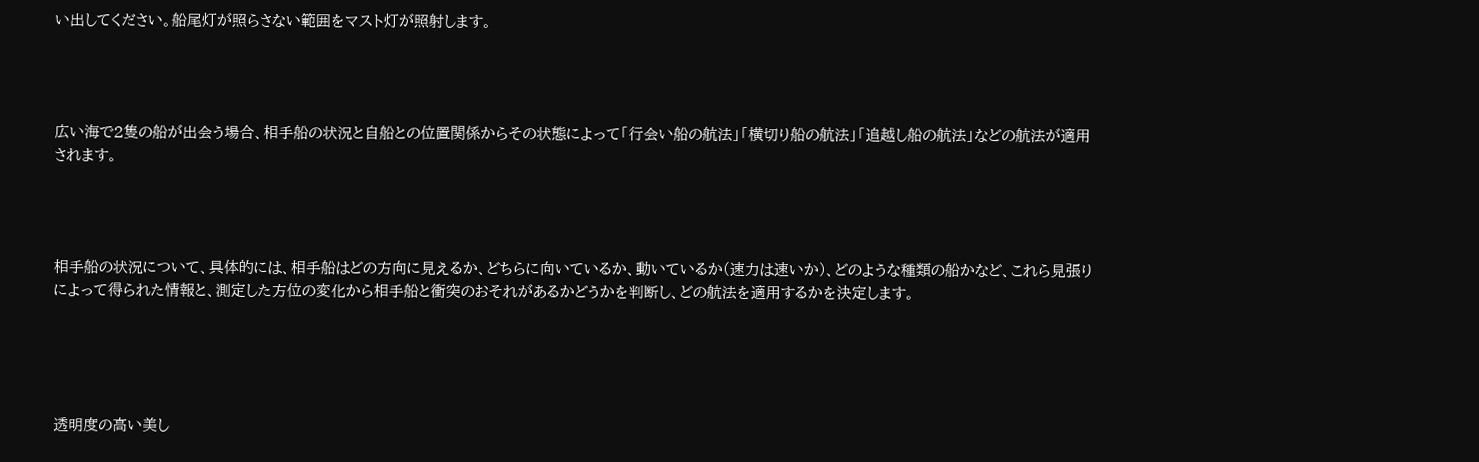い出してください。船尾灯が照らさない範囲をマスト灯が照射します。




広い海で2隻の船が出会う場合、相手船の状況と自船との位置関係からその状態によって「行会い船の航法」「横切り船の航法」「追越し船の航法」などの航法が適用されます。




相手船の状況について、具体的には、相手船はどの方向に見えるか、どちらに向いているか、動いているか(速力は速いか)、どのような種類の船かなど、これら見張りによって得られた情報と、測定した方位の変化から相手船と衝突のおそれがあるかどうかを判断し、どの航法を適用するかを決定します。





透明度の高い美し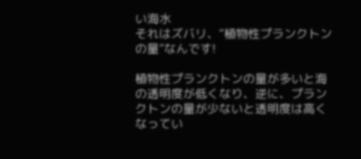い海水
それはズバリ、“植物性プランクトンの量”なんです!

植物性プランクトンの量が多いと海の透明度が低くなり、逆に、プランクトンの量が少ないと透明度は高くなってい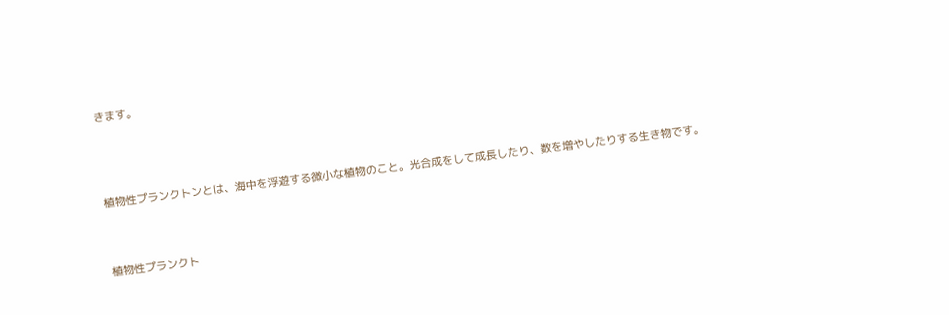きます。




植物性プランクトンとは、海中を浮遊する微小な植物のこと。光合成をして成長したり、数を増やしたりする生き物です。



植物性プランクト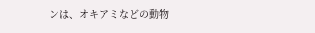ンは、オキアミなどの動物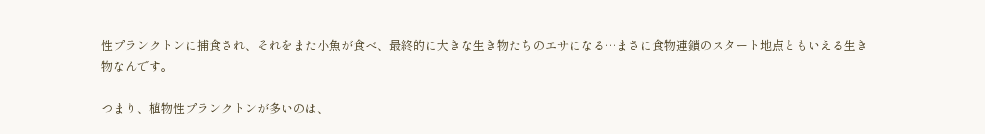性プランクトンに捕食され、それをまた小魚が食べ、最終的に大きな生き物たちのエサになる…まさに食物連鎖のスタート地点ともいえる生き物なんです。

つまり、植物性プランクトンが多いのは、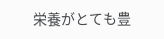栄養がとても豊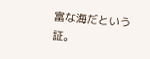富な海だという証。